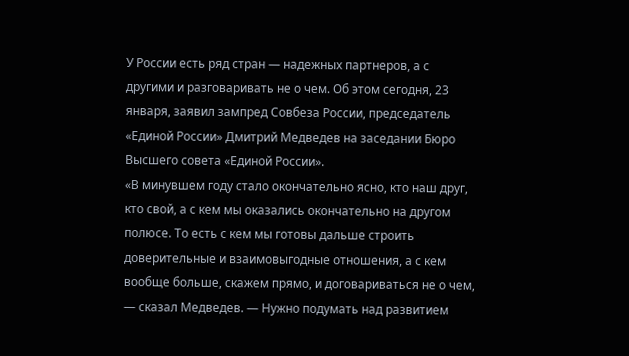У России есть ряд стран — надежных партнеров, а с другими и разговаривать не о чем. Об этом сегодня, 23 января, заявил зампред Совбеза России, председатель «Единой России» Дмитрий Медведев на заседании Бюро Высшего совета «Единой России».
«В минувшем году стало окончательно ясно, кто наш друг, кто свой, а с кем мы оказались окончательно на другом полюсе. То есть с кем мы готовы дальше строить доверительные и взаимовыгодные отношения, а с кем вообще больше, скажем прямо, и договариваться не о чем, — сказал Медведев. — Нужно подумать над развитием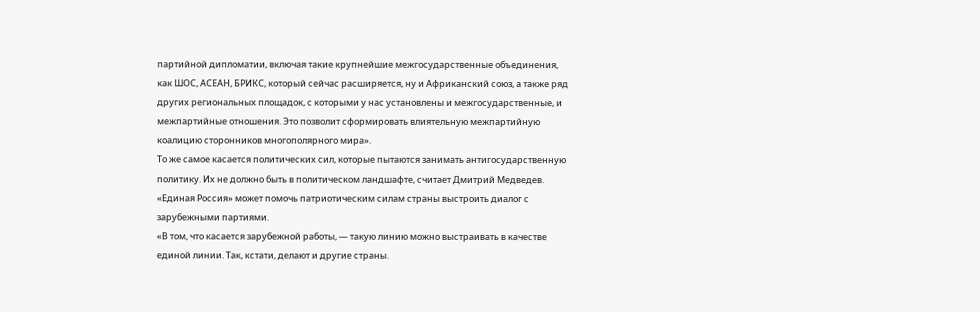партийной дипломатии, включая такие крупнейшие межгосударственные объединения, как ШОС, АСЕАН, БРИКС, который сейчас расширяется, ну и Африканский союз, а также ряд других региональных площадок, с которыми у нас установлены и межгосударственные, и межпартийные отношения. Это позволит сформировать влиятельную межпартийную коалицию сторонников многополярного мира».
То же самое касается политических сил, которые пытаются занимать антигосударственную политику. Их не должно быть в политическом ландшафте, считает Дмитрий Медведев. «Единая Россия» может помочь патриотическим силам страны выстроить диалог с зарубежными партиями.
«В том, что касается зарубежной работы, — такую линию можно выстраивать в качестве единой линии. Так, кстати, делают и другие страны.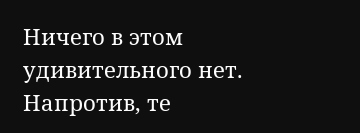Ничего в этом удивительного нет. Напротив, те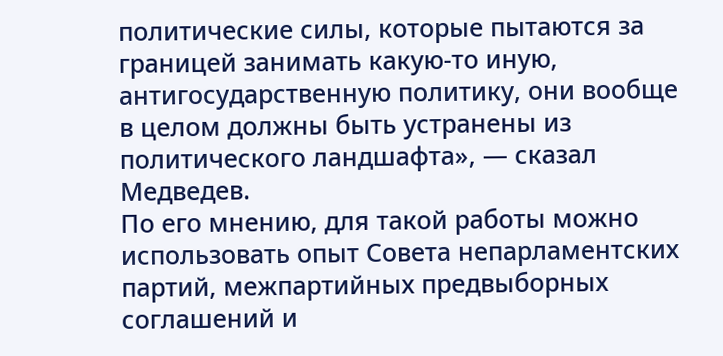политические силы, которые пытаются за границей занимать какую-то иную, антигосударственную политику, они вообще в целом должны быть устранены из политического ландшафта», — сказал Медведев.
По его мнению, для такой работы можно использовать опыт Совета непарламентских партий, межпартийных предвыборных соглашений и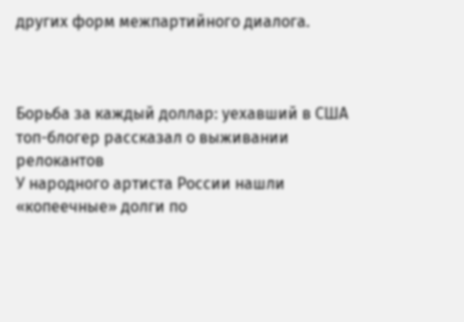других форм межпартийного диалога.



Борьба за каждый доллар: уехавший в США топ-блогер рассказал о выживании релокантов
У народного артиста России нашли «копеечные» долги по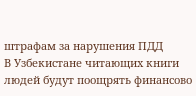штрафам за нарушения ПДД
В Узбекистане читающих книги людей будут поощрять финансово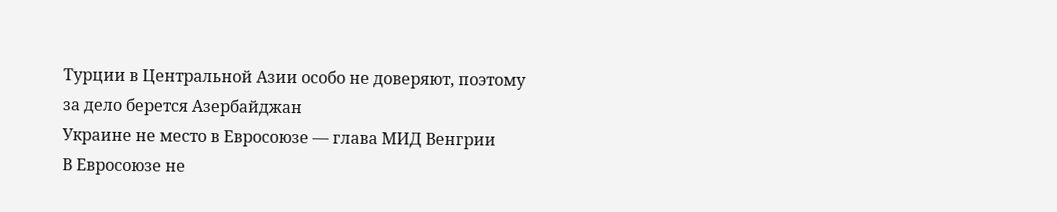Турции в Центральной Азии особо не доверяют, поэтому за дело берется Азербайджан
Украине не место в Евросоюзе — глава МИД Венгрии
В Евросоюзе не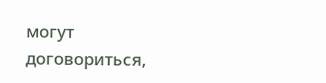могут договориться,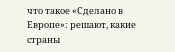что такое «Сделано в Европе»: решают, какие страны